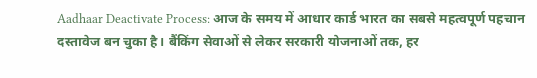Aadhaar Deactivate Process: आज के समय में आधार कार्ड भारत का सबसे महत्वपूर्ण पहचान दस्तावेज बन चुका है। बैंकिंग सेवाओं से लेकर सरकारी योजनाओं तक, हर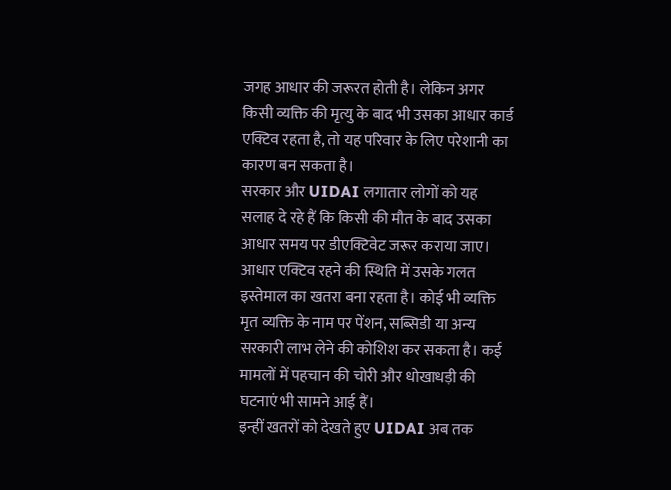जगह आधार की जरूरत होती है। लेकिन अगर किसी व्यक्ति की मृत्यु के बाद भी उसका आधार कार्ड एक्टिव रहता है, तो यह परिवार के लिए परेशानी का कारण बन सकता है।
सरकार और UIDAI लगातार लोगों को यह सलाह दे रहे हैं कि किसी की मौत के बाद उसका आधार समय पर डीएक्टिवेट जरूर कराया जाए। आधार एक्टिव रहने की स्थिति में उसके गलत इस्तेमाल का खतरा बना रहता है। कोई भी व्यक्ति मृत व्यक्ति के नाम पर पेंशन, सब्सिडी या अन्य सरकारी लाभ लेने की कोशिश कर सकता है। कई मामलों में पहचान की चोरी और धोखाधड़ी की घटनाएं भी सामने आई हैं।
इन्हीं खतरों को देखते हुए UIDAI अब तक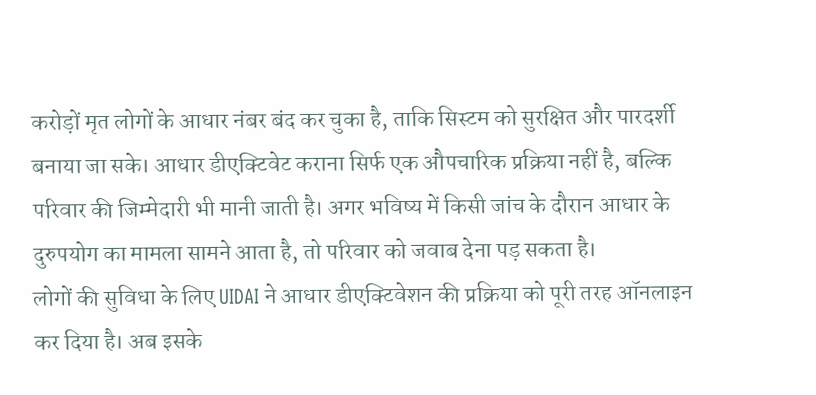करोड़ों मृत लोगों के आधार नंबर बंद कर चुका है, ताकि सिस्टम को सुरक्षित और पारदर्शी बनाया जा सके। आधार डीएक्टिवेट कराना सिर्फ एक औपचारिक प्रक्रिया नहीं है, बल्कि परिवार की जिम्मेदारी भी मानी जाती है। अगर भविष्य में किसी जांच के दौरान आधार के दुरुपयोग का मामला सामने आता है, तो परिवार को जवाब देना पड़ सकता है।
लोगों की सुविधा के लिए UIDAI ने आधार डीएक्टिवेशन की प्रक्रिया को पूरी तरह ऑनलाइन कर दिया है। अब इसके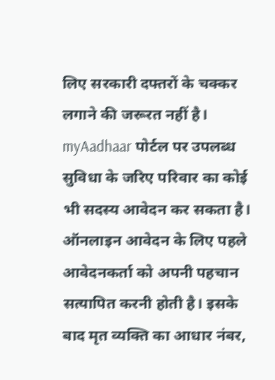लिए सरकारी दफ्तरों के चक्कर लगाने की जरूरत नहीं है। myAadhaar पोर्टल पर उपलब्ध सुविधा के जरिए परिवार का कोई भी सदस्य आवेदन कर सकता है।
ऑनलाइन आवेदन के लिए पहले आवेदनकर्ता को अपनी पहचान सत्यापित करनी होती है। इसके बाद मृत व्यक्ति का आधार नंबर,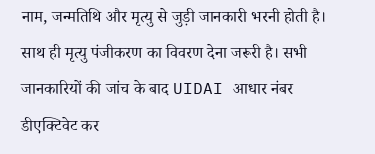नाम, जन्मतिथि और मृत्यु से जुड़ी जानकारी भरनी होती है। साथ ही मृत्यु पंजीकरण का विवरण देना जरूरी है। सभी जानकारियों की जांच के बाद UIDAI आधार नंबर डीएक्टिवेट कर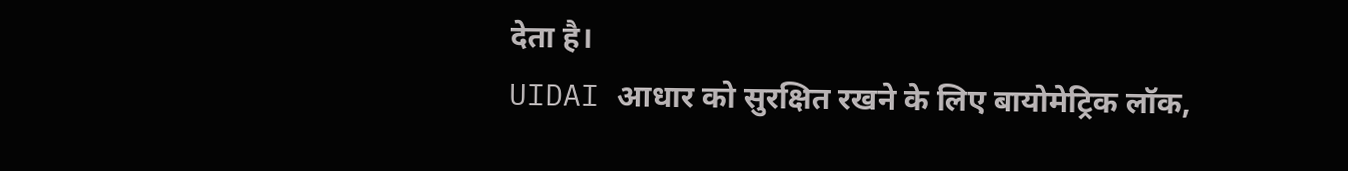देता है।
UIDAI आधार को सुरक्षित रखने के लिए बायोमेट्रिक लॉक,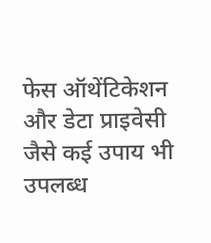फेस ऑथेंटिकेशन और डेटा प्राइवेसी जैसे कई उपाय भी उपलब्ध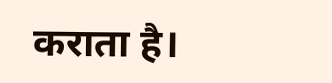कराता है।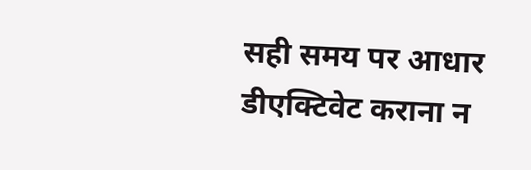सही समय पर आधार डीएक्टिवेट कराना न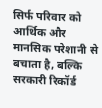सिर्फ परिवार को आर्थिक और मानसिक परेशानी से बचाता है, बल्कि सरकारी रिकॉर्ड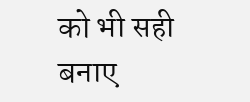को भी सही बनाए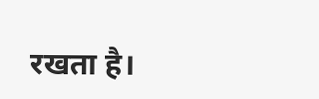रखता है।